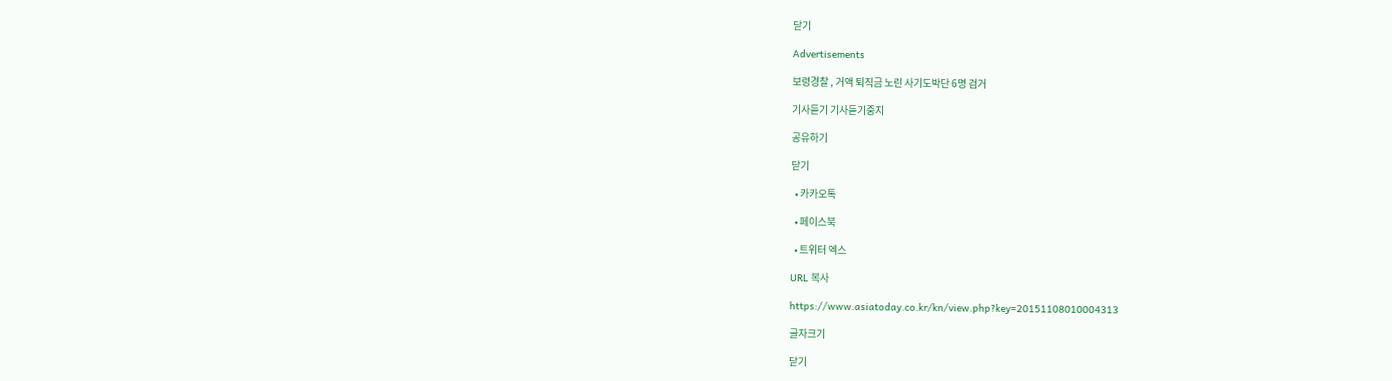닫기

Advertisements

보령경찰 , 거액 퇴직금 노린 사기도박단 6명 검거

기사듣기 기사듣기중지

공유하기

닫기

  • 카카오톡

  • 페이스북

  • 트위터 엑스

URL 복사

https://www.asiatoday.co.kr/kn/view.php?key=20151108010004313

글자크기

닫기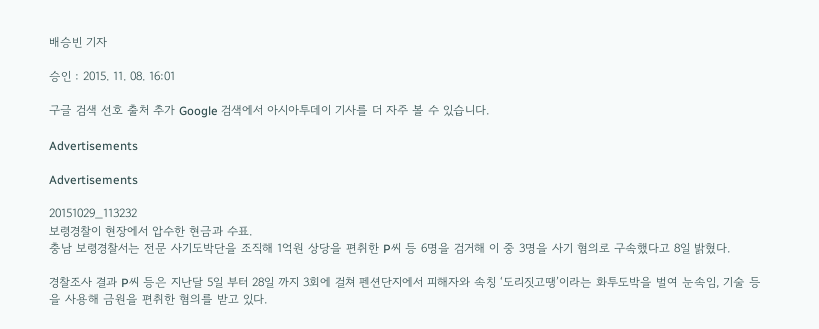배승빈 기자

승인 : 2015. 11. 08. 16:01

구글 검색 선호 출처 추가 Google 검색에서 아시아투데이 기사를 더 자주 볼 수 있습니다.

Advertisements

Advertisements

20151029_113232
보령경찰이 현장에서 압수한 현금과 수표.
충남 보령경찰서는 전문 사기도박단을 조직해 1억원 상당을 편취한 P씨 등 6명을 검거해 이 중 3명을 사기 혐의로 구속했다고 8일 밝혔다.

경찰조사 결과 P씨 등은 지난달 5일 부터 28일 까지 3회에 걸쳐 펜션단지에서 피해자와 속칭 ‘도리짓고땡’이라는 화투도박을 벌여 눈속임, 기술 등을 사용해 금원을 편취한 혐의를 받고 있다.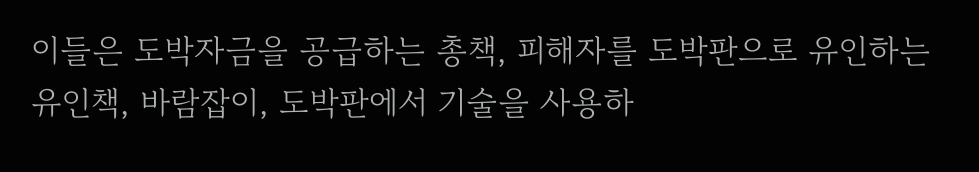이들은 도박자금을 공급하는 총책, 피해자를 도박판으로 유인하는 유인책, 바람잡이, 도박판에서 기술을 사용하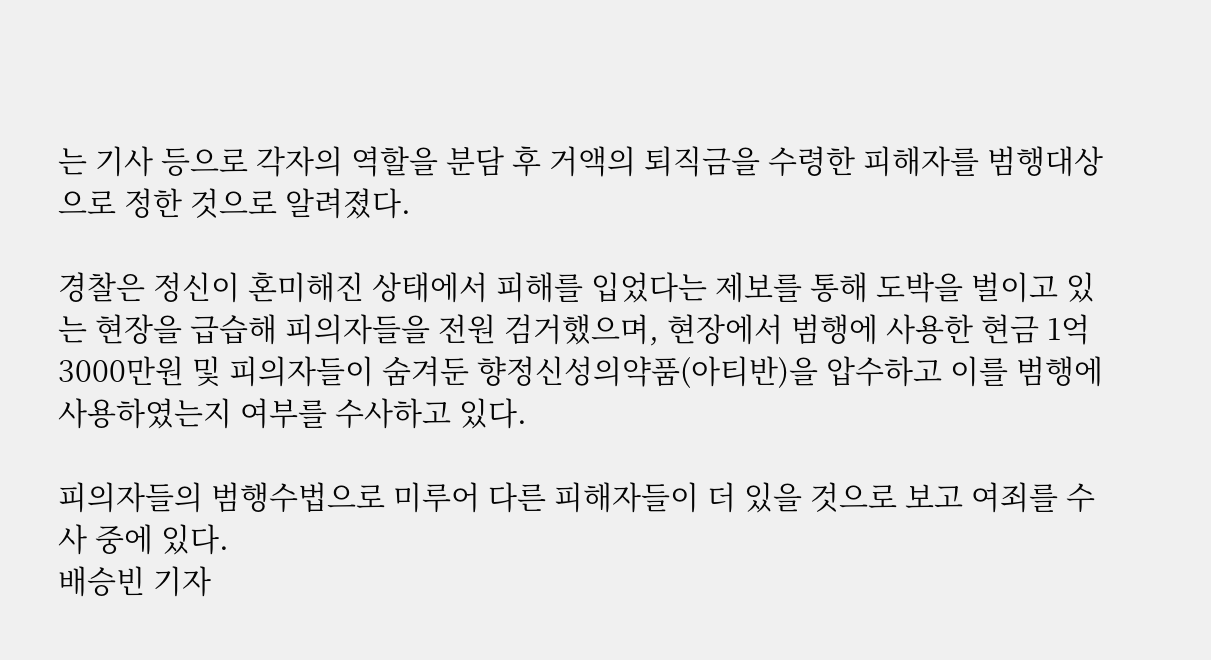는 기사 등으로 각자의 역할을 분담 후 거액의 퇴직금을 수령한 피해자를 범행대상으로 정한 것으로 알려졌다.

경찰은 정신이 혼미해진 상태에서 피해를 입었다는 제보를 통해 도박을 벌이고 있는 현장을 급습해 피의자들을 전원 검거했으며, 현장에서 범행에 사용한 현금 1억3000만원 및 피의자들이 숨겨둔 향정신성의약품(아티반)을 압수하고 이를 범행에 사용하였는지 여부를 수사하고 있다.

피의자들의 범행수법으로 미루어 다른 피해자들이 더 있을 것으로 보고 여죄를 수사 중에 있다.
배승빈 기자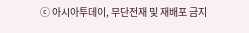ⓒ 아시아투데이, 무단전재 및 재배포 금지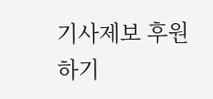기사제보 후원하기